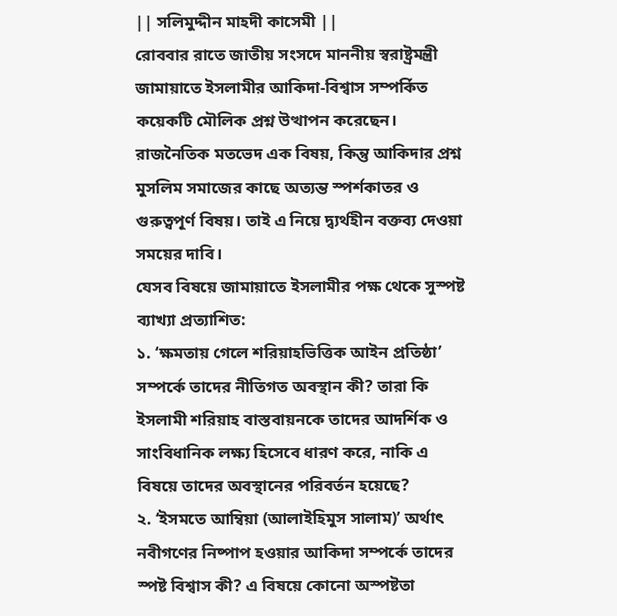|| সলিমুদ্দীন মাহদী কাসেমী ||
রোববার রাতে জাতীয় সংসদে মাননীয় স্বরাষ্ট্রমন্ত্রী জামায়াতে ইসলামীর আকিদা-বিশ্বাস সম্পর্কিত কয়েকটি মৌলিক প্রশ্ন উত্থাপন করেছেন। রাজনৈতিক মতভেদ এক বিষয়, কিন্তু আকিদার প্রশ্ন মুসলিম সমাজের কাছে অত্যন্ত স্পর্শকাতর ও গুরুত্বপূর্ণ বিষয়। তাই এ নিয়ে দ্ব্যর্থহীন বক্তব্য দেওয়া সময়ের দাবি।
যেসব বিষয়ে জামায়াতে ইসলামীর পক্ষ থেকে সুস্পষ্ট ব্যাখ্যা প্রত্যাশিত:
১. ‘ক্ষমতায় গেলে শরিয়াহভিত্তিক আইন প্রতিষ্ঠা’ সম্পর্কে তাদের নীতিগত অবস্থান কী? তারা কি ইসলামী শরিয়াহ বাস্তবায়নকে তাদের আদর্শিক ও সাংবিধানিক লক্ষ্য হিসেবে ধারণ করে, নাকি এ বিষয়ে তাদের অবস্থানের পরিবর্তন হয়েছে?
২. ‘ইসমতে আম্বিয়া (আলাইহিমুস সালাম)’ অর্থাৎ নবীগণের নিষ্পাপ হওয়ার আকিদা সম্পর্কে তাদের স্পষ্ট বিশ্বাস কী? এ বিষয়ে কোনো অস্পষ্টতা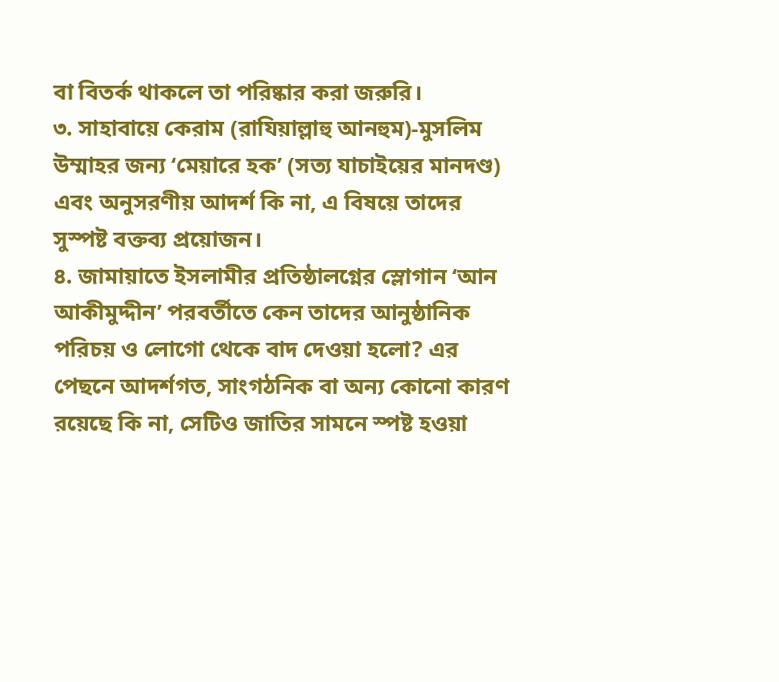বা বিতর্ক থাকলে তা পরিষ্কার করা জরুরি।
৩. সাহাবায়ে কেরাম (রাযিয়াল্লাহু আনহুম)-মুসলিম উম্মাহর জন্য ‘মেয়ারে হক’ (সত্য যাচাইয়ের মানদণ্ড) এবং অনুসরণীয় আদর্শ কি না, এ বিষয়ে তাদের সুস্পষ্ট বক্তব্য প্রয়োজন।
৪. জামায়াতে ইসলামীর প্রতিষ্ঠালগ্নের স্লোগান ‘আন আকীমুদ্দীন’ পরবর্তীতে কেন তাদের আনুষ্ঠানিক পরিচয় ও লোগো থেকে বাদ দেওয়া হলো? এর পেছনে আদর্শগত, সাংগঠনিক বা অন্য কোনো কারণ রয়েছে কি না, সেটিও জাতির সামনে স্পষ্ট হওয়া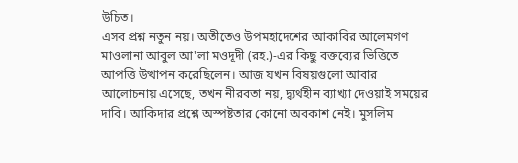উচিত।
এসব প্রশ্ন নতুন নয়। অতীতেও উপমহাদেশের আকাবির আলেমগণ মাওলানা আবুল আ'লা মওদূদী (রহ.)-এর কিছু বক্তব্যের ভিত্তিতে আপত্তি উত্থাপন করেছিলেন। আজ যখন বিষয়গুলো আবার আলোচনায় এসেছে, তখন নীরবতা নয়, দ্ব্যর্থহীন ব্যাখ্যা দেওয়াই সময়ের দাবি। আকিদার প্রশ্নে অস্পষ্টতার কোনো অবকাশ নেই। মুসলিম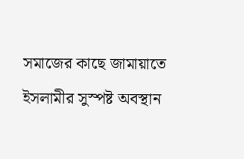সমাজের কাছে জামায়াতে ইসলামীর সুস্পষ্ট অবস্থান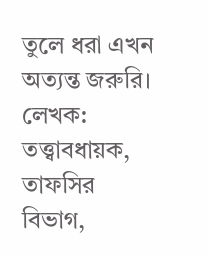তুলে ধরা এখন অত্যন্ত জরুরি।
লেখক: তত্ত্বাবধায়ক, তাফসির বিভাগ,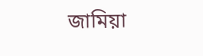জামিয়া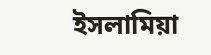ইসলামিয়া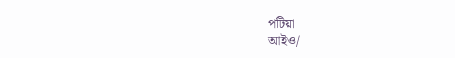পটিয়া
আইও/